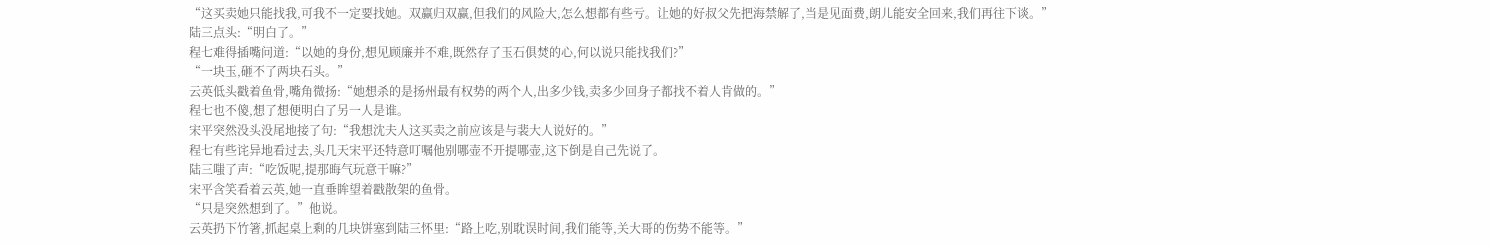“这买卖她只能找我,可我不一定要找她。双赢归双赢,但我们的风险大,怎么想都有些亏。让她的好叔父先把海禁解了,当是见面费,朗儿能安全回来,我们再往下谈。”
陆三点头:“明白了。”
程七难得插嘴问道:“以她的身份,想见顾廉并不难,既然存了玉石俱焚的心,何以说只能找我们?”
“一块玉,砸不了两块石头。”
云英低头戳着鱼骨,嘴角微扬:“她想杀的是扬州最有权势的两个人,出多少钱,卖多少回身子都找不着人肯做的。”
程七也不傻,想了想便明白了另一人是谁。
宋平突然没头没尾地接了句:“我想沈夫人这买卖之前应该是与裴大人说好的。”
程七有些诧异地看过去,头几天宋平还特意叮嘱他别哪壶不开提哪壶,这下倒是自己先说了。
陆三嗤了声:“吃饭呢,提那晦气玩意干嘛?”
宋平含笑看着云英,她一直垂眸望着戳散架的鱼骨。
“只是突然想到了。”他说。
云英扔下竹箸,抓起桌上剩的几块饼塞到陆三怀里:“路上吃,别耽误时间,我们能等,关大哥的伤势不能等。”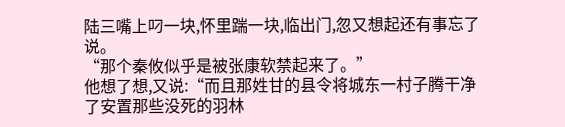陆三嘴上叼一块,怀里踹一块,临出门,忽又想起还有事忘了说。
“那个秦攸似乎是被张康软禁起来了。”
他想了想,又说:“而且那姓甘的县令将城东一村子腾干净了安置那些没死的羽林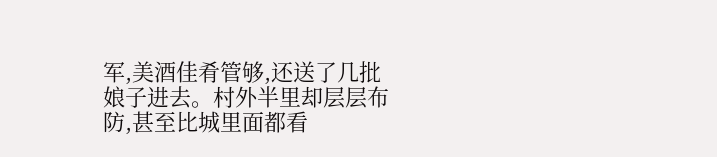军,美酒佳肴管够,还送了几批娘子进去。村外半里却层层布防,甚至比城里面都看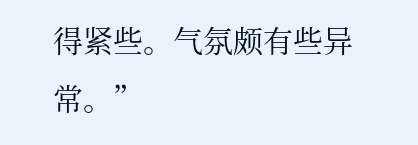得紧些。气氛颇有些异常。”